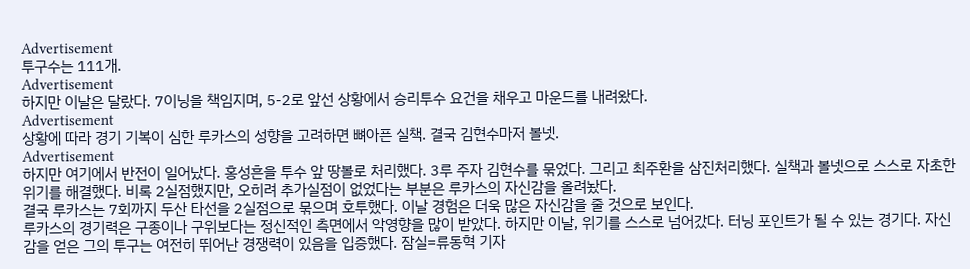Advertisement
투구수는 111개.
Advertisement
하지만 이날은 달랐다. 7이닝을 책임지며, 5-2로 앞선 상황에서 승리투수 요건을 채우고 마운드를 내려왔다.
Advertisement
상황에 따라 경기 기복이 심한 루카스의 성향을 고려하면 뼈아픈 실책. 결국 김현수마저 볼넷.
Advertisement
하지만 여기에서 반전이 일어났다. 홍성흔을 투수 앞 땅볼로 처리했다. 3루 주자 김현수를 묶었다. 그리고 최주환을 삼진처리했다. 실책과 볼넷으로 스스로 자초한 위기를 해결했다. 비록 2실점했지만, 오히려 추가실점이 없었다는 부분은 루카스의 자신감을 올려놨다.
결국 루카스는 7회까지 두산 타선을 2실점으로 묶으며 호투했다. 이날 경험은 더욱 많은 자신감을 줄 것으로 보인다.
루카스의 경기력은 구종이나 구위보다는 정신적인 측면에서 악영향을 많이 받았다. 하지만 이날, 위기를 스스로 넘어갔다. 터닝 포인트가 될 수 있는 경기다. 자신감을 얻은 그의 투구는 여전히 뛰어난 경쟁력이 있음을 입증했다. 잠실=류동혁 기자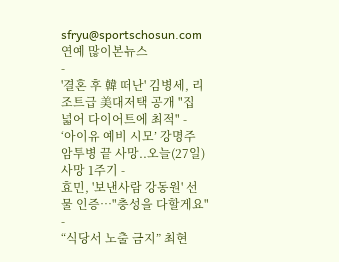sfryu@sportschosun.com
연예 많이본뉴스
-
'결혼 후 韓 떠난' 김병세, 리조트급 美대저택 공개 "집 넓어 다이어트에 최적" -
‘아이유 예비 시모’ 강명주 암투병 끝 사망..오늘(27일) 사망 1주기 -
효민, '보낸사람 강동원' 선물 인증…"충성을 다할게요" -
“식당서 노출 금지” 최현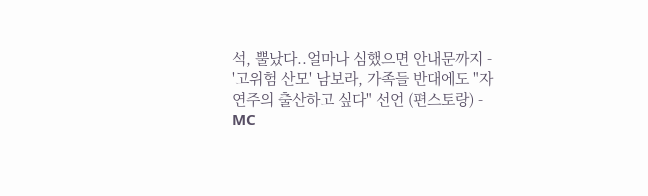석, 뿔났다..얼마나 심했으면 안내문까지 -
'고위험 산모' 남보라, 가족들 반대에도 "자연주의 출산하고 싶다" 선언 (편스토랑) -
MC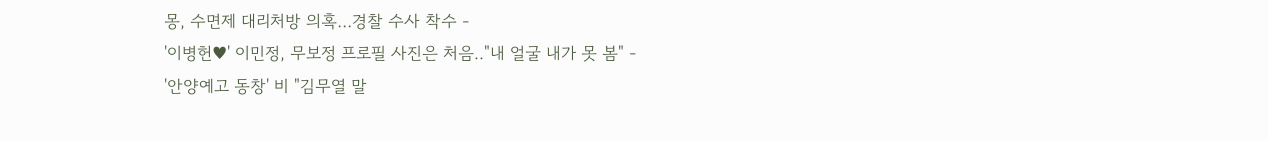몽, 수면제 대리처방 의혹…경찰 수사 착수 -
'이병헌♥' 이민정, 무보정 프로필 사진은 처음.."내 얼굴 내가 못 봄" -
'안양예고 동창' 비 "김무열 말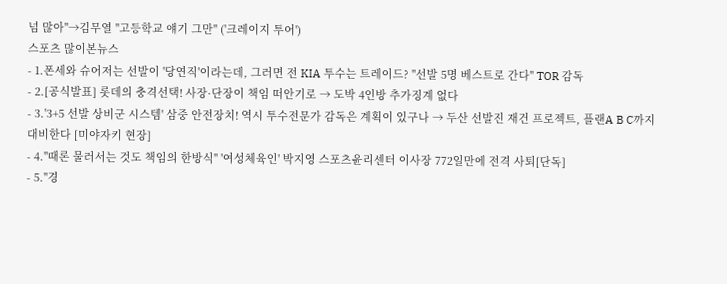넘 많아"→김무열 "고등학교 얘기 그만" ('크레이지 투어')
스포츠 많이본뉴스
- 1.폰세와 슈어저는 선발이 '당연직'이라는데, 그러면 전 KIA 투수는 트레이드? "선발 5명 베스트로 간다" TOR 감독
- 2.[공식발표] 롯데의 충격선택! 사장·단장이 책임 떠안기로 → 도박 4인방 추가징계 없다
- 3.'3+5 선발 상비군 시스템' 삼중 안전장치! 역시 투수전문가 감독은 계획이 있구나 → 두산 선발진 재건 프로젝트, 플랜A B C까지 대비한다 [미야자키 현장]
- 4."때론 물러서는 것도 책임의 한방식" '여성체육인' 박지영 스포츠윤리센터 이사장 772일만에 전격 사퇴[단독]
- 5."경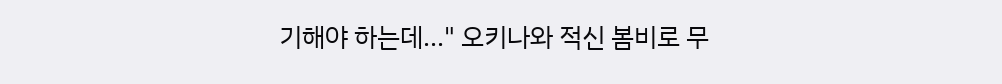기해야 하는데..." 오키나와 적신 봄비로 무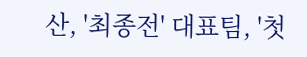산, '최종전' 대표팀, '첫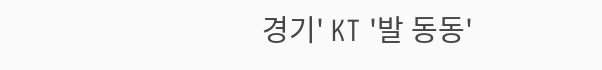경기' KT '발 동동'